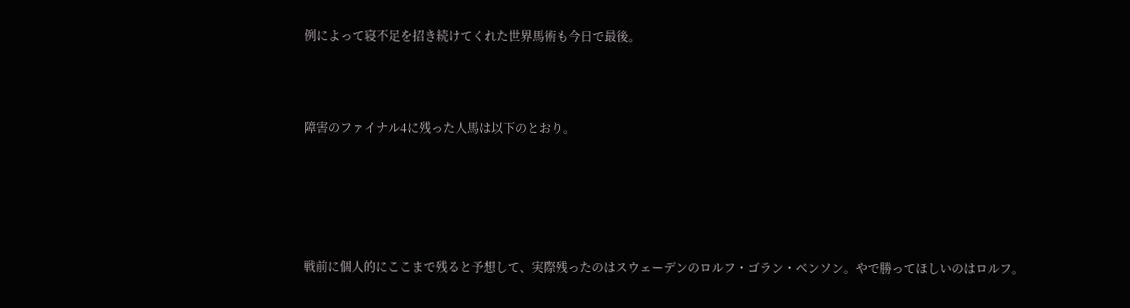例によって寝不足を招き続けてくれた世界馬術も今日で最後。



障害のファイナル4に残った人馬は以下のとおり。





戦前に個人的にここまで残ると予想して、実際残ったのはスウェーデンのロルフ・ゴラン・ベンソン。やで勝ってほしいのはロルフ。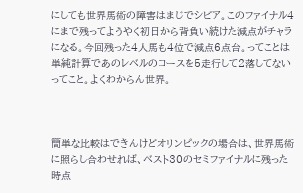にしても世界馬術の障害はまじでシビア。このファイナル4にまで残ってようやく初日から背負い続けた減点がチャラになる。今回残った4人馬も4位で減点6点台。ってことは単純計算であのレベルのコースを5走行して2落してないってこと。よくわからん世界。



簡単な比較はできんけどオリンピックの場合は、世界馬術に照らし合わせれば、ベスト30のセミファイナルに残った時点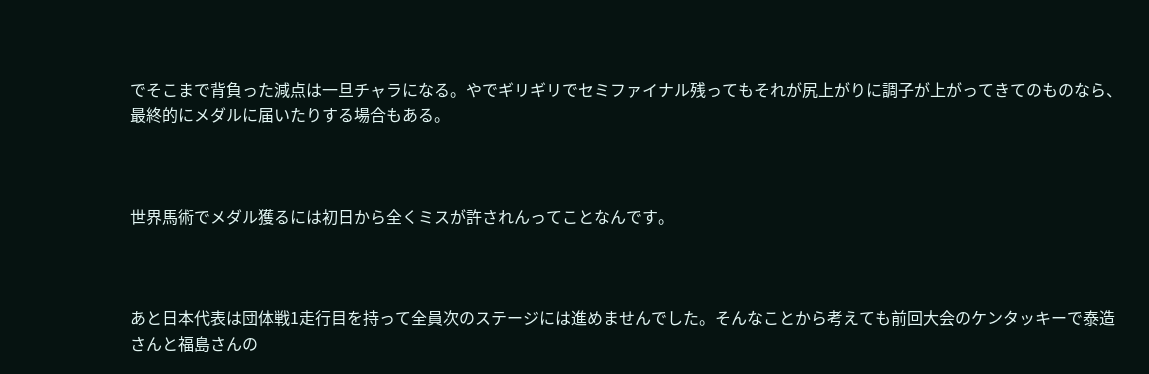でそこまで背負った減点は一旦チャラになる。やでギリギリでセミファイナル残ってもそれが尻上がりに調子が上がってきてのものなら、最終的にメダルに届いたりする場合もある。



世界馬術でメダル獲るには初日から全くミスが許されんってことなんです。



あと日本代表は団体戦1走行目を持って全員次のステージには進めませんでした。そんなことから考えても前回大会のケンタッキーで泰造さんと福島さんの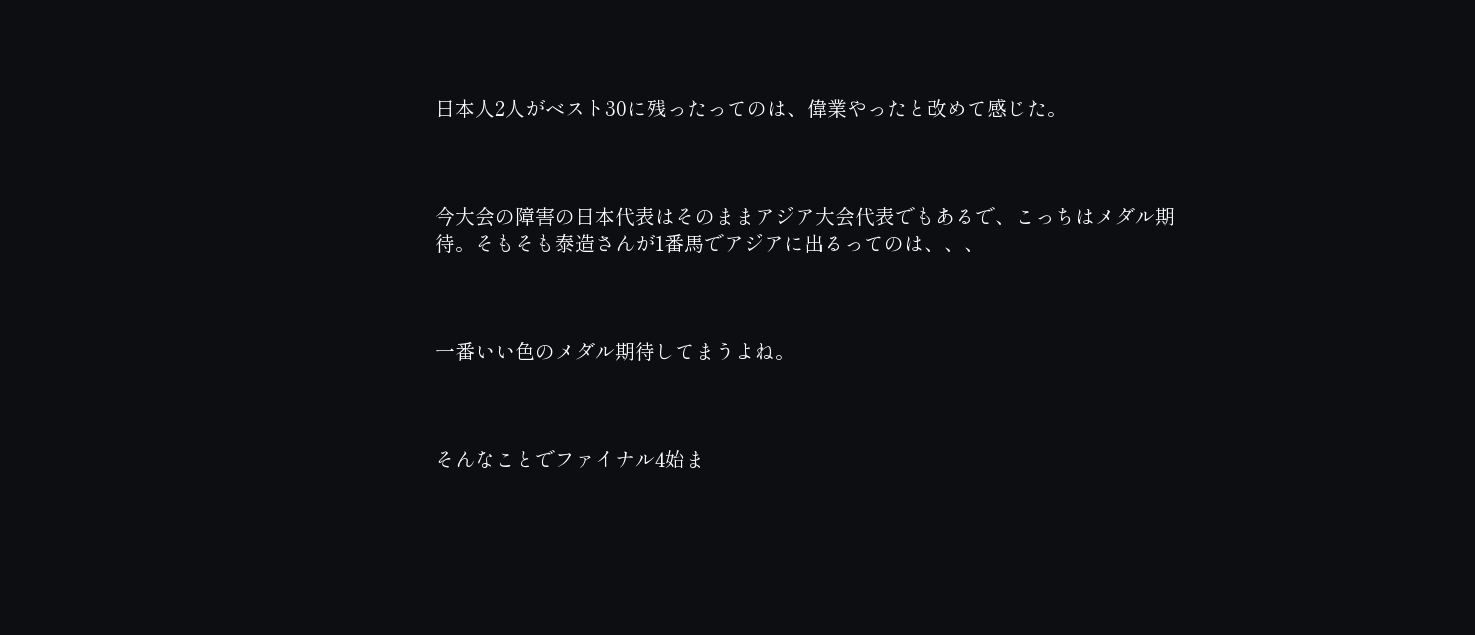日本人2人がベスト30に残ったってのは、偉業やったと改めて感じた。



今大会の障害の日本代表はそのままアジア大会代表でもあるで、こっちはメダル期待。そもそも泰造さんが1番馬でアジアに出るってのは、、、



一番いい色のメダル期待してまうよね。



そんなことでファイナル4始ま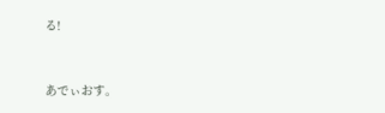る!



あでぃおす。